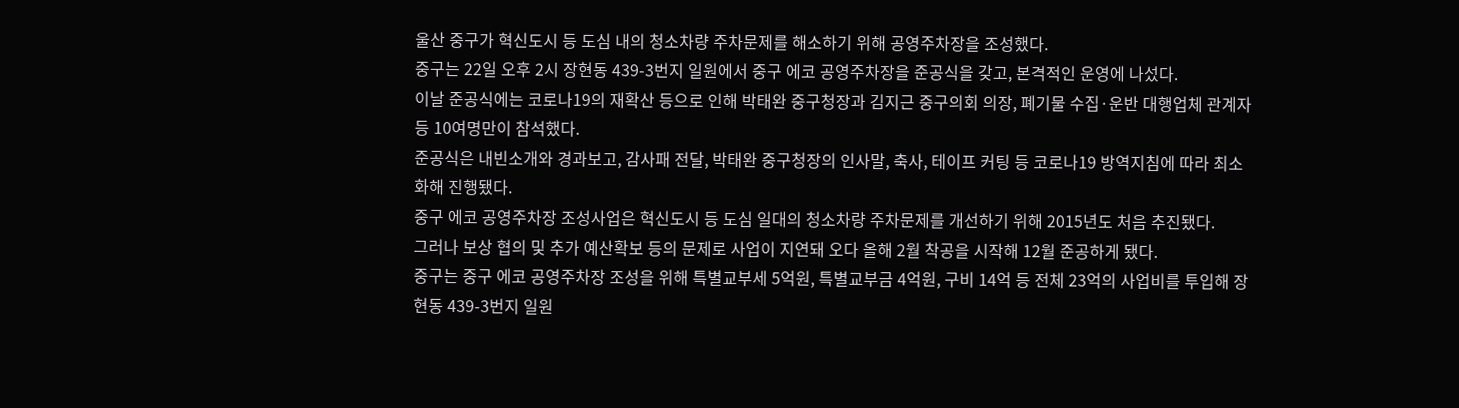울산 중구가 혁신도시 등 도심 내의 청소차량 주차문제를 해소하기 위해 공영주차장을 조성했다.
중구는 22일 오후 2시 장현동 439-3번지 일원에서 중구 에코 공영주차장을 준공식을 갖고, 본격적인 운영에 나섰다.
이날 준공식에는 코로나19의 재확산 등으로 인해 박태완 중구청장과 김지근 중구의회 의장, 폐기물 수집·운반 대행업체 관계자 등 10여명만이 참석했다.
준공식은 내빈소개와 경과보고, 감사패 전달, 박태완 중구청장의 인사말, 축사, 테이프 커팅 등 코로나19 방역지침에 따라 최소화해 진행됐다.
중구 에코 공영주차장 조성사업은 혁신도시 등 도심 일대의 청소차량 주차문제를 개선하기 위해 2015년도 처음 추진됐다.
그러나 보상 협의 및 추가 예산확보 등의 문제로 사업이 지연돼 오다 올해 2월 착공을 시작해 12월 준공하게 됐다.
중구는 중구 에코 공영주차장 조성을 위해 특별교부세 5억원, 특별교부금 4억원, 구비 14억 등 전체 23억의 사업비를 투입해 장현동 439-3번지 일원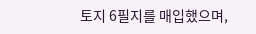토지 6필지를 매입했으며,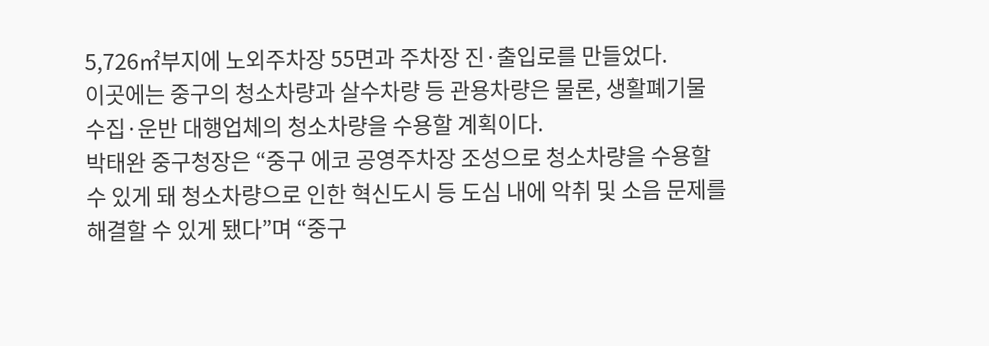5,726㎡부지에 노외주차장 55면과 주차장 진·출입로를 만들었다.
이곳에는 중구의 청소차량과 살수차량 등 관용차량은 물론, 생활폐기물 수집·운반 대행업체의 청소차량을 수용할 계획이다.
박태완 중구청장은 “중구 에코 공영주차장 조성으로 청소차량을 수용할 수 있게 돼 청소차량으로 인한 혁신도시 등 도심 내에 악취 및 소음 문제를 해결할 수 있게 됐다”며 “중구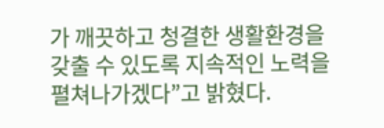가 깨끗하고 청결한 생활환경을 갖출 수 있도록 지속적인 노력을 펼쳐나가겠다”고 밝혔다.